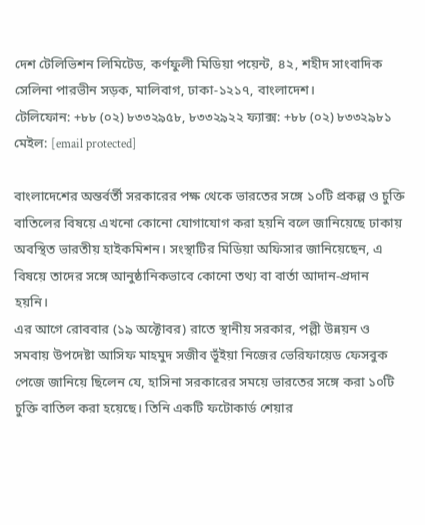দেশ টেলিভিশন লিমিটেড, কর্ণফুলী মিডিয়া পয়েন্ট, ৪২, শহীদ সাংবাদিক সেলিনা পারভীন সড়ক, মালিবাগ, ঢাকা-১২১৭, বাংলাদেশ।
টেলিফোন: +৮৮ (০২) ৮৩৩২৯৫৮, ৮৩৩২৯২২ ফ্যাক্স: +৮৮ (০২) ৮৩৩২৯৮১ মেইল: [email protected]

বাংলাদেশের অন্তর্বর্তী সরকারের পক্ষ থেকে ভারতের সঙ্গে ১০টি প্রকল্প ও চুক্তি বাতিলের বিষয়ে এখনো কোনো যোগাযোগ করা হয়নি বলে জানিয়েছে ঢাকায় অবস্থিত ভারতীয় হাইকমিশন। সংস্থাটির মিডিয়া অফিসার জানিয়েছেন, এ বিষয়ে তাদের সঙ্গে আনুষ্ঠানিকভাবে কোনো তথ্য বা বার্তা আদান-প্রদান হয়নি।
এর আগে রোববার (১৯ অক্টোবর) রাতে স্থানীয় সরকার, পল্লী উন্নয়ন ও সমবায় উপদেষ্টা আসিফ মাহমুদ সজীব ভূঁইয়া নিজের ভেরিফায়েড ফেসবুক পেজে জানিয়ে ছিলেন যে, হাসিনা সরকারের সময়ে ভারতের সঙ্গে করা ১০টি চুক্তি বাতিল করা হয়েছে। তিনি একটি ফটোকার্ড শেয়ার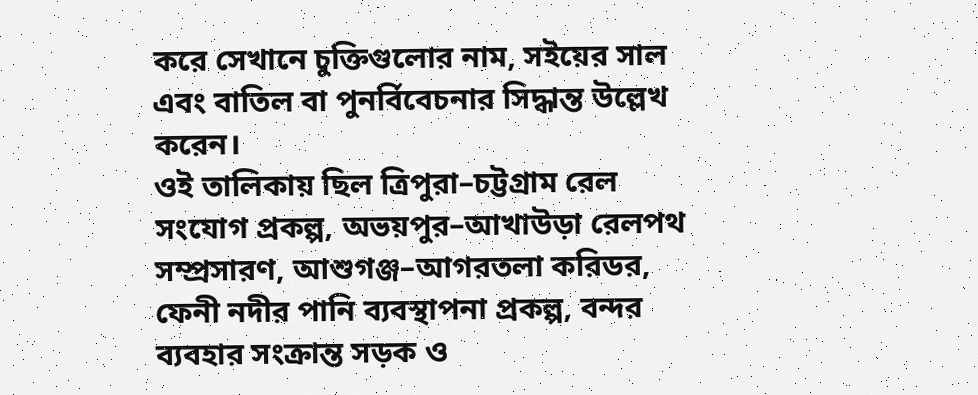করে সেখানে চুক্তিগুলোর নাম, সইয়ের সাল এবং বাতিল বা পুনর্বিবেচনার সিদ্ধান্ত উল্লেখ করেন।
ওই তালিকায় ছিল ত্রিপুরা–চট্টগ্রাম রেল সংযোগ প্রকল্প, অভয়পুর–আখাউড়া রেলপথ সম্প্রসারণ, আশুগঞ্জ–আগরতলা করিডর, ফেনী নদীর পানি ব্যবস্থাপনা প্রকল্প, বন্দর ব্যবহার সংক্রান্ত সড়ক ও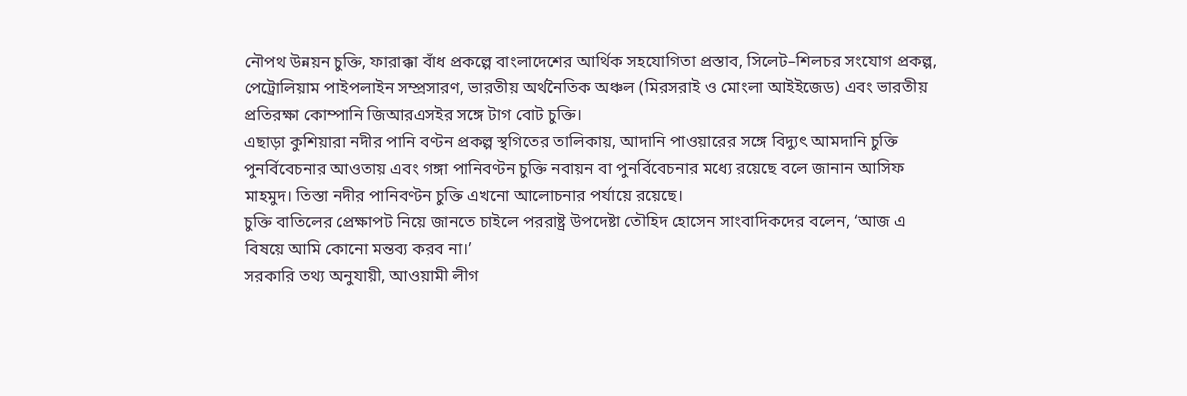নৌপথ উন্নয়ন চুক্তি, ফারাক্কা বাঁধ প্রকল্পে বাংলাদেশের আর্থিক সহযোগিতা প্রস্তাব, সিলেট–শিলচর সংযোগ প্রকল্প, পেট্রোলিয়াম পাইপলাইন সম্প্রসারণ, ভারতীয় অর্থনৈতিক অঞ্চল (মিরসরাই ও মোংলা আইইজেড) এবং ভারতীয় প্রতিরক্ষা কোম্পানি জিআরএসইর সঙ্গে টাগ বোট চুক্তি।
এছাড়া কুশিয়ারা নদীর পানি বণ্টন প্রকল্প স্থগিতের তালিকায়, আদানি পাওয়ারের সঙ্গে বিদ্যুৎ আমদানি চুক্তি পুনর্বিবেচনার আওতায় এবং গঙ্গা পানিবণ্টন চুক্তি নবায়ন বা পুনর্বিবেচনার মধ্যে রয়েছে বলে জানান আসিফ মাহমুদ। তিস্তা নদীর পানিবণ্টন চুক্তি এখনো আলোচনার পর্যায়ে রয়েছে।
চুক্তি বাতিলের প্রেক্ষাপট নিয়ে জানতে চাইলে পররাষ্ট্র উপদেষ্টা তৌহিদ হোসেন সাংবাদিকদের বলেন, ‘আজ এ বিষয়ে আমি কোনো মন্তব্য করব না।’
সরকারি তথ্য অনুযায়ী, আওয়ামী লীগ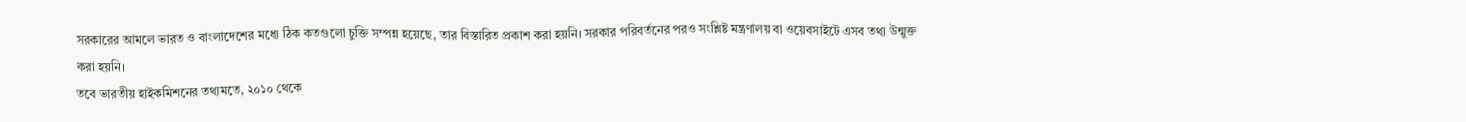সরকারের আমলে ভারত ও বাংলাদেশের মধ্যে ঠিক কতগুলো চুক্তি সম্পন্ন হয়েছে, তার বিস্তারিত প্রকাশ করা হয়নি। সরকার পরিবর্তনের পরও সংশ্লিষ্ট মন্ত্রণালয় বা ওয়েবসাইটে এসব তথ্য উন্মুক্ত করা হয়নি।
তবে ভারতীয় হাইকমিশনের তথ্যমতে, ২০১০ থেকে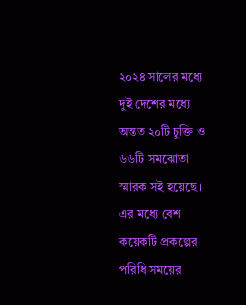২০২৪ সালের মধ্যে দুই দেশের মধ্যে অন্তত ২০টি চুক্তি ও ৬৬টি সমঝোতা স্মারক সই হয়েছে। এর মধ্যে বেশ কয়েকটি প্রকল্পের পরিধি সময়ের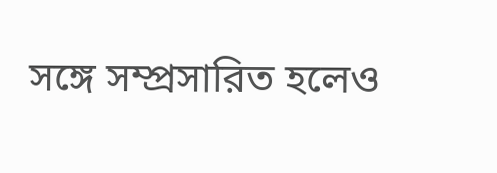সঙ্গে সম্প্রসারিত হলেও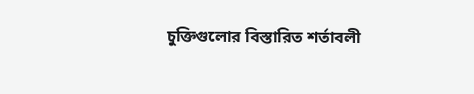চুক্তিগুলোর বিস্তারিত শর্তাবলী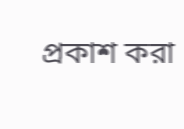প্রকাশ করা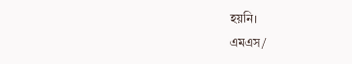হয়নি।
এমএস/